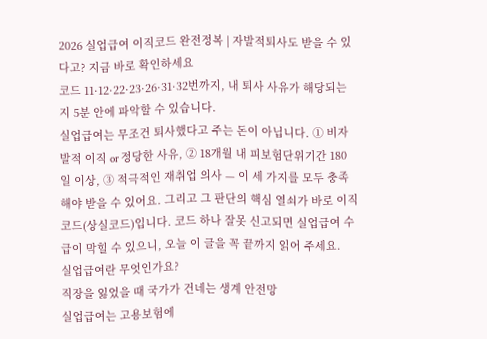2026 실업급여 이직코드 완전정복 | 자발적퇴사도 받을 수 있다고? 지금 바로 확인하세요
코드 11·12·22·23·26·31·32번까지, 내 퇴사 사유가 해당되는지 5분 안에 파악할 수 있습니다.
실업급여는 무조건 퇴사했다고 주는 돈이 아닙니다. ① 비자발적 이직 or 정당한 사유, ② 18개월 내 피보험단위기간 180일 이상, ③ 적극적인 재취업 의사 — 이 세 가지를 모두 충족해야 받을 수 있어요. 그리고 그 판단의 핵심 열쇠가 바로 이직코드(상실코드)입니다. 코드 하나 잘못 신고되면 실업급여 수급이 막힐 수 있으니, 오늘 이 글을 꼭 끝까지 읽어 주세요.
실업급여란 무엇인가요?
직장을 잃었을 때 국가가 건네는 생계 안전망
실업급여는 고용보험에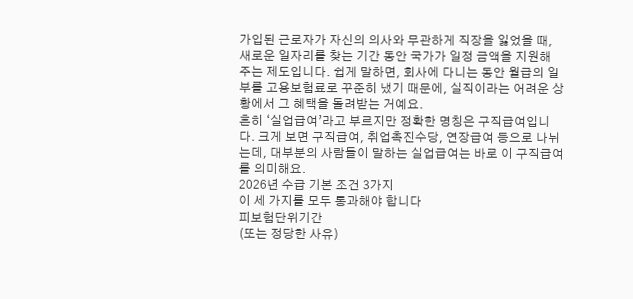가입된 근로자가 자신의 의사와 무관하게 직장을 잃었을 때, 새로운 일자리를 찾는 기간 동안 국가가 일정 금액을 지원해 주는 제도입니다. 쉽게 말하면, 회사에 다니는 동안 월급의 일부를 고용보험료로 꾸준히 냈기 때문에, 실직이라는 어려운 상황에서 그 혜택을 돌려받는 거예요.
흔히 ‘실업급여’라고 부르지만 정확한 명칭은 구직급여입니다. 크게 보면 구직급여, 취업촉진수당, 연장급여 등으로 나뉘는데, 대부분의 사람들이 말하는 실업급여는 바로 이 구직급여를 의미해요.
2026년 수급 기본 조건 3가지
이 세 가지를 모두 통과해야 합니다
피보험단위기간
(또는 정당한 사유)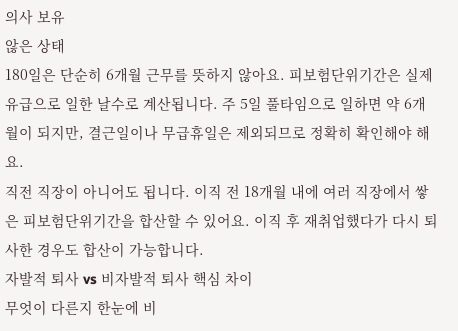의사 보유
않은 상태
180일은 단순히 6개월 근무를 뜻하지 않아요. 피보험단위기간은 실제 유급으로 일한 날수로 계산됩니다. 주 5일 풀타임으로 일하면 약 6개월이 되지만, 결근일이나 무급휴일은 제외되므로 정확히 확인해야 해요.
직전 직장이 아니어도 됩니다. 이직 전 18개월 내에 여러 직장에서 쌓은 피보험단위기간을 합산할 수 있어요. 이직 후 재취업했다가 다시 퇴사한 경우도 합산이 가능합니다.
자발적 퇴사 vs 비자발적 퇴사 핵심 차이
무엇이 다른지 한눈에 비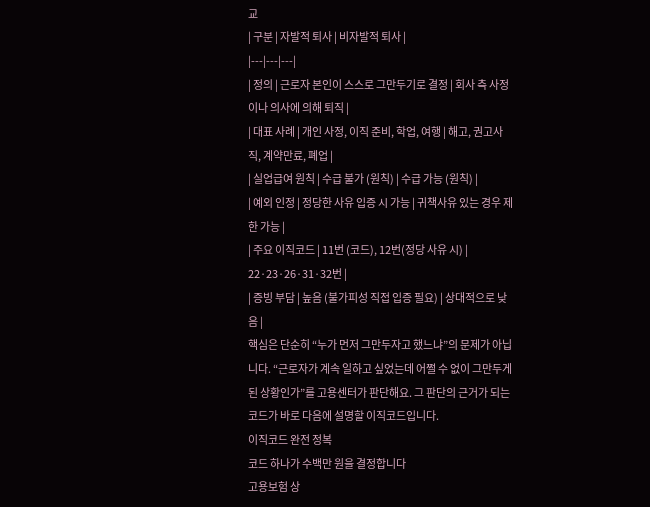교
| 구분 | 자발적 퇴사 | 비자발적 퇴사 |
|---|---|---|
| 정의 | 근로자 본인이 스스로 그만두기로 결정 | 회사 측 사정이나 의사에 의해 퇴직 |
| 대표 사례 | 개인 사정, 이직 준비, 학업, 여행 | 해고, 권고사직, 계약만료, 폐업 |
| 실업급여 원칙 | 수급 불가 (원칙) | 수급 가능 (원칙) |
| 예외 인정 | 정당한 사유 입증 시 가능 | 귀책사유 있는 경우 제한 가능 |
| 주요 이직코드 | 11번 (코드), 12번(정당 사유 시) | 22·23·26·31·32번 |
| 증빙 부담 | 높음 (불가피성 직접 입증 필요) | 상대적으로 낮음 |
핵심은 단순히 “누가 먼저 그만두자고 했느냐”의 문제가 아닙니다. “근로자가 계속 일하고 싶었는데 어쩔 수 없이 그만두게 된 상황인가”를 고용센터가 판단해요. 그 판단의 근거가 되는 코드가 바로 다음에 설명할 이직코드입니다.
이직코드 완전 정복
코드 하나가 수백만 원을 결정합니다
고용보험 상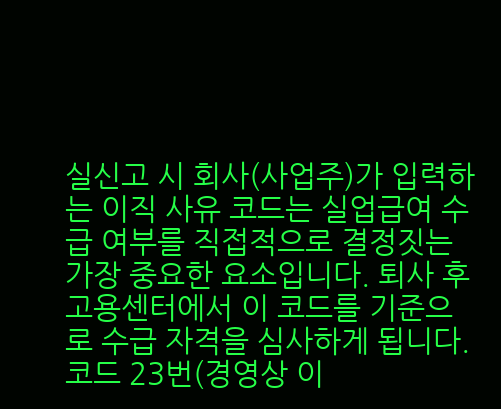실신고 시 회사(사업주)가 입력하는 이직 사유 코드는 실업급여 수급 여부를 직접적으로 결정짓는 가장 중요한 요소입니다. 퇴사 후 고용센터에서 이 코드를 기준으로 수급 자격을 심사하게 됩니다.
코드 23번(경영상 이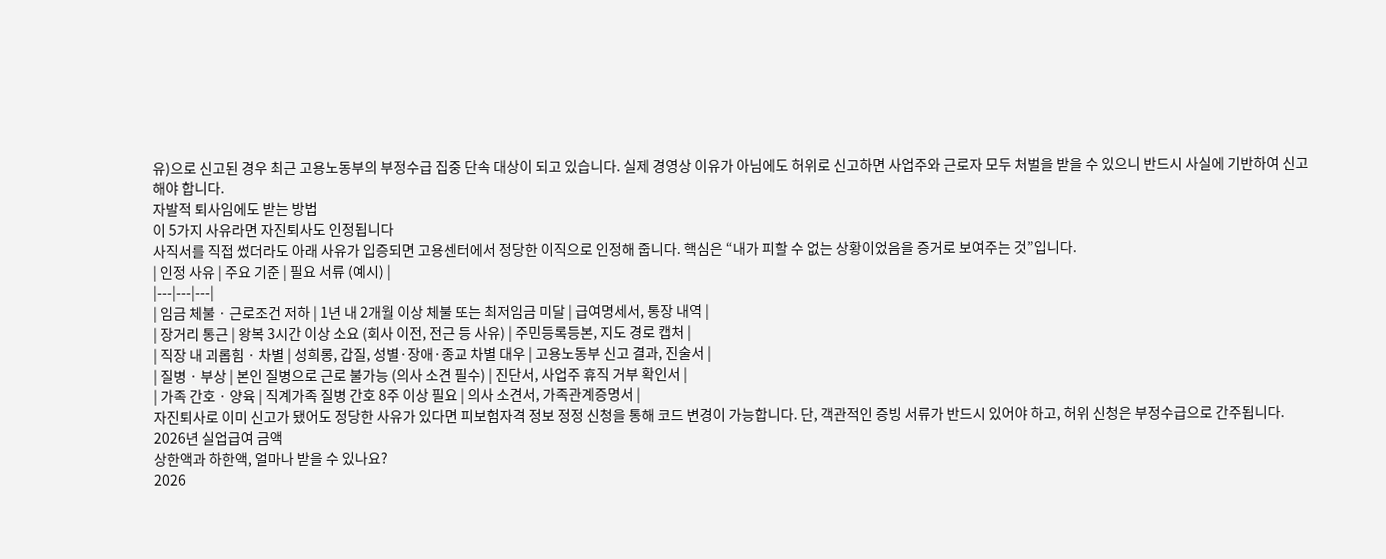유)으로 신고된 경우 최근 고용노동부의 부정수급 집중 단속 대상이 되고 있습니다. 실제 경영상 이유가 아님에도 허위로 신고하면 사업주와 근로자 모두 처벌을 받을 수 있으니 반드시 사실에 기반하여 신고해야 합니다.
자발적 퇴사임에도 받는 방법
이 5가지 사유라면 자진퇴사도 인정됩니다
사직서를 직접 썼더라도 아래 사유가 입증되면 고용센터에서 정당한 이직으로 인정해 줍니다. 핵심은 “내가 피할 수 없는 상황이었음을 증거로 보여주는 것”입니다.
| 인정 사유 | 주요 기준 | 필요 서류 (예시) |
|---|---|---|
| 임금 체불 · 근로조건 저하 | 1년 내 2개월 이상 체불 또는 최저임금 미달 | 급여명세서, 통장 내역 |
| 장거리 통근 | 왕복 3시간 이상 소요 (회사 이전, 전근 등 사유) | 주민등록등본, 지도 경로 캡처 |
| 직장 내 괴롭힘 · 차별 | 성희롱, 갑질, 성별·장애·종교 차별 대우 | 고용노동부 신고 결과, 진술서 |
| 질병 · 부상 | 본인 질병으로 근로 불가능 (의사 소견 필수) | 진단서, 사업주 휴직 거부 확인서 |
| 가족 간호 · 양육 | 직계가족 질병 간호 8주 이상 필요 | 의사 소견서, 가족관계증명서 |
자진퇴사로 이미 신고가 됐어도 정당한 사유가 있다면 피보험자격 정보 정정 신청을 통해 코드 변경이 가능합니다. 단, 객관적인 증빙 서류가 반드시 있어야 하고, 허위 신청은 부정수급으로 간주됩니다.
2026년 실업급여 금액
상한액과 하한액, 얼마나 받을 수 있나요?
2026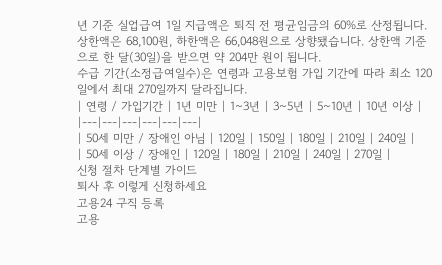년 기준 실업급여 1일 지급액은 퇴직 전 평균임금의 60%로 산정됩니다. 상한액은 68,100원, 하한액은 66,048원으로 상향됐습니다. 상한액 기준으로 한 달(30일)을 받으면 약 204만 원이 됩니다.
수급 기간(소정급여일수)은 연령과 고용보험 가입 기간에 따라 최소 120일에서 최대 270일까지 달라집니다.
| 연령 / 가입기간 | 1년 미만 | 1~3년 | 3~5년 | 5~10년 | 10년 이상 |
|---|---|---|---|---|---|
| 50세 미만 / 장애인 아님 | 120일 | 150일 | 180일 | 210일 | 240일 |
| 50세 이상 / 장애인 | 120일 | 180일 | 210일 | 240일 | 270일 |
신청 절차 단계별 가이드
퇴사 후 이렇게 신청하세요
고용24 구직 등록
고용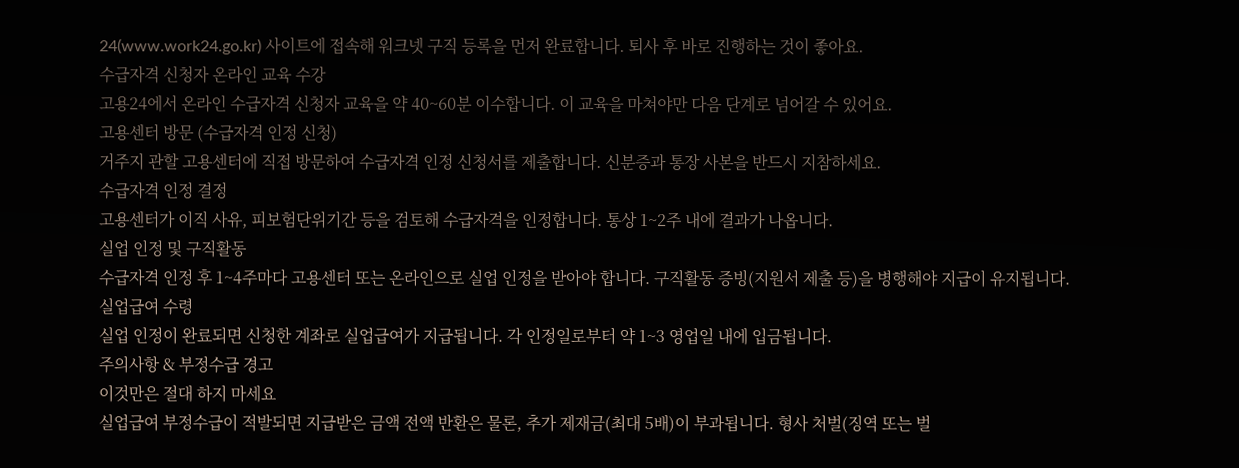24(www.work24.go.kr) 사이트에 접속해 워크넷 구직 등록을 먼저 완료합니다. 퇴사 후 바로 진행하는 것이 좋아요.
수급자격 신청자 온라인 교육 수강
고용24에서 온라인 수급자격 신청자 교육을 약 40~60분 이수합니다. 이 교육을 마쳐야만 다음 단계로 넘어갈 수 있어요.
고용센터 방문 (수급자격 인정 신청)
거주지 관할 고용센터에 직접 방문하여 수급자격 인정 신청서를 제출합니다. 신분증과 통장 사본을 반드시 지참하세요.
수급자격 인정 결정
고용센터가 이직 사유, 피보험단위기간 등을 검토해 수급자격을 인정합니다. 통상 1~2주 내에 결과가 나옵니다.
실업 인정 및 구직활동
수급자격 인정 후 1~4주마다 고용센터 또는 온라인으로 실업 인정을 받아야 합니다. 구직활동 증빙(지원서 제출 등)을 병행해야 지급이 유지됩니다.
실업급여 수령
실업 인정이 완료되면 신청한 계좌로 실업급여가 지급됩니다. 각 인정일로부터 약 1~3 영업일 내에 입금됩니다.
주의사항 & 부정수급 경고
이것만은 절대 하지 마세요
실업급여 부정수급이 적발되면 지급받은 금액 전액 반환은 물론, 추가 제재금(최대 5배)이 부과됩니다. 형사 처벌(징역 또는 벌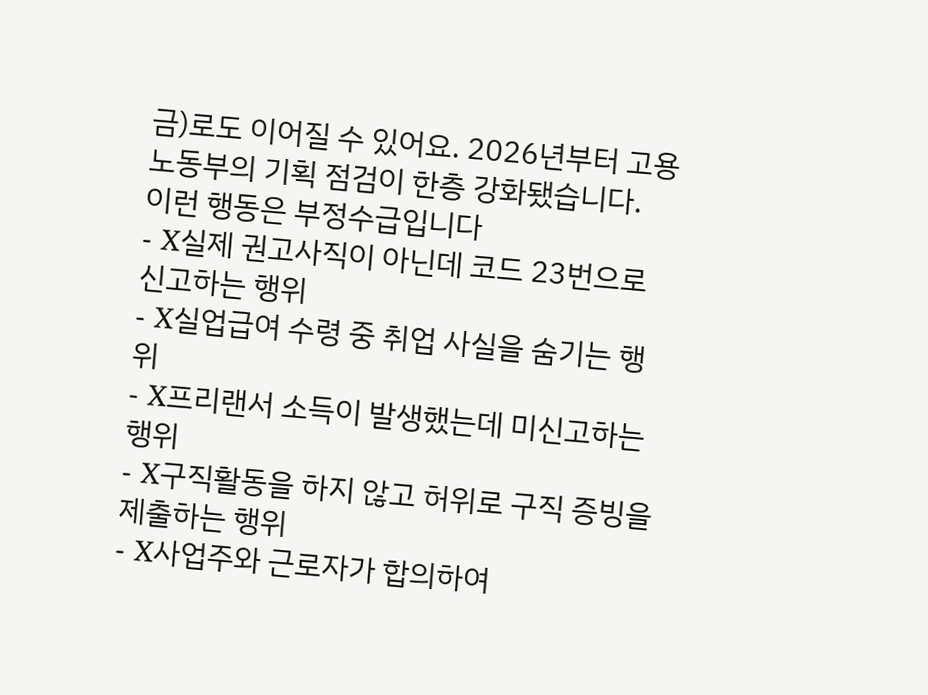금)로도 이어질 수 있어요. 2026년부터 고용노동부의 기획 점검이 한층 강화됐습니다.
이런 행동은 부정수급입니다
- X실제 권고사직이 아닌데 코드 23번으로 신고하는 행위
- X실업급여 수령 중 취업 사실을 숨기는 행위
- X프리랜서 소득이 발생했는데 미신고하는 행위
- X구직활동을 하지 않고 허위로 구직 증빙을 제출하는 행위
- X사업주와 근로자가 합의하여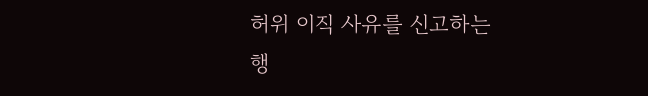허위 이직 사유를 신고하는 행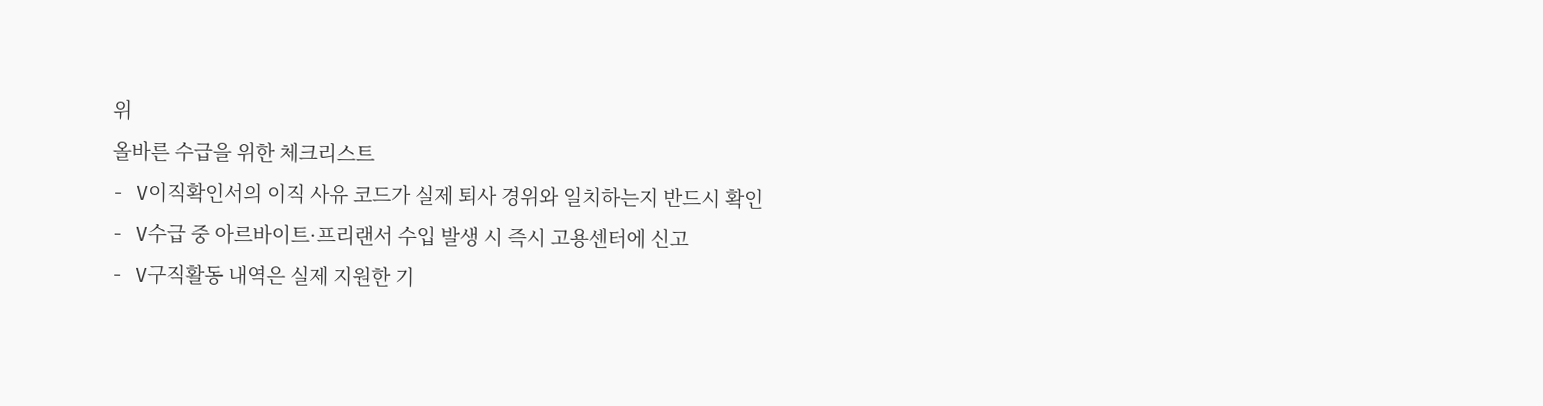위
올바른 수급을 위한 체크리스트
- V이직확인서의 이직 사유 코드가 실제 퇴사 경위와 일치하는지 반드시 확인
- V수급 중 아르바이트·프리랜서 수입 발생 시 즉시 고용센터에 신고
- V구직활동 내역은 실제 지원한 기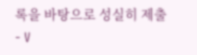록을 바탕으로 성실히 제출
- V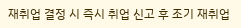재취업 결정 시 즉시 취업 신고 후 조기 재취업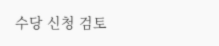수당 신청 검토